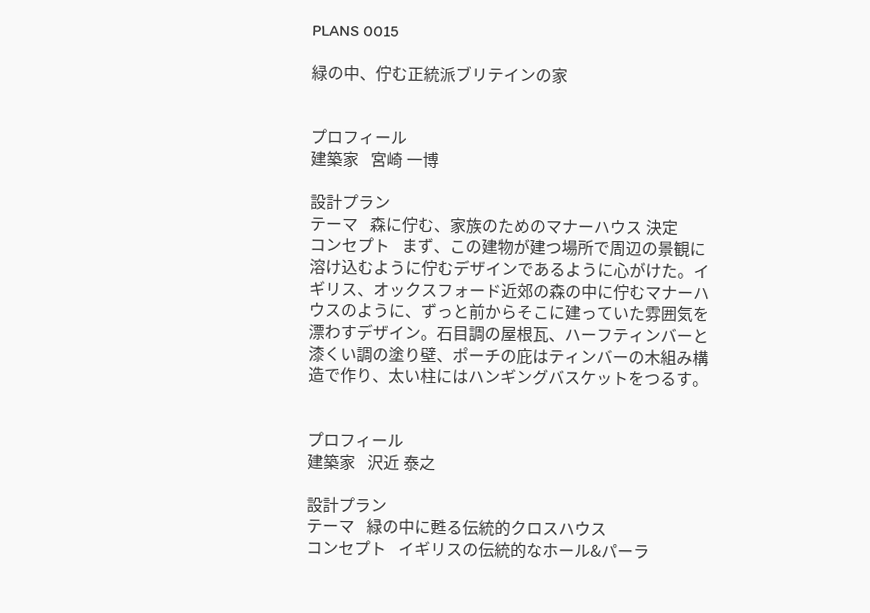PLANS 0015

緑の中、佇む正統派ブリテインの家


プロフィール
建築家   宮崎 一博

設計プラン
テーマ   森に佇む、家族のためのマナーハウス 決定
コンセプト   まず、この建物が建つ場所で周辺の景観に溶け込むように佇むデザインであるように心がけた。イギリス、オックスフォード近郊の森の中に佇むマナーハウスのように、ずっと前からそこに建っていた雰囲気を漂わすデザイン。石目調の屋根瓦、ハーフティンバーと漆くい調の塗り壁、ポーチの庇はティンバーの木組み構造で作り、太い柱にはハンギングバスケットをつるす。


プロフィール
建築家   沢近 泰之

設計プラン
テーマ   緑の中に甦る伝統的クロスハウス
コンセプト   イギリスの伝統的なホール&パーラ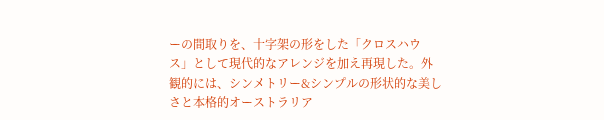ーの間取りを、十字架の形をした「クロスハウス」として現代的なアレンジを加え再現した。外観的には、シンメトリー&シンプルの形状的な美しさと本格的オーストラリア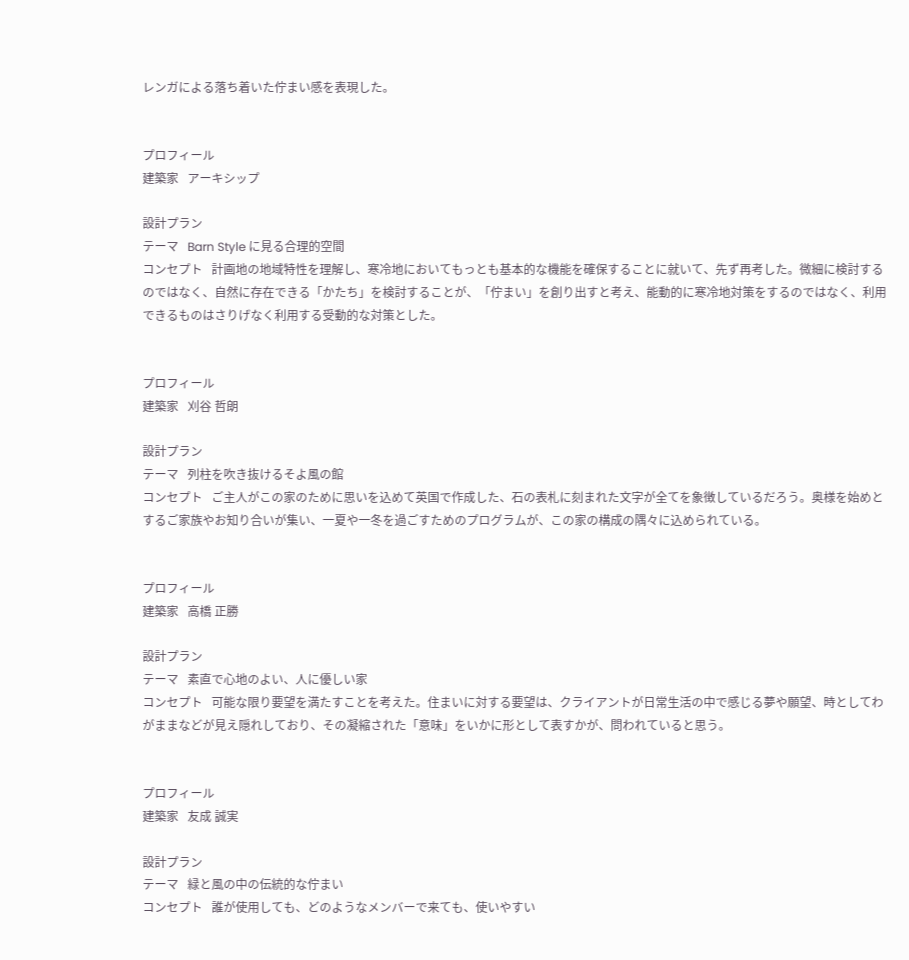レンガによる落ち着いた佇まい感を表現した。


プロフィール
建築家   アーキシップ

設計プラン
テーマ   Barn Style に見る合理的空間
コンセプト   計画地の地域特性を理解し、寒冷地においてもっとも基本的な機能を確保することに就いて、先ず再考した。微細に検討するのではなく、自然に存在できる「かたち」を検討することが、「佇まい」を創り出すと考え、能動的に寒冷地対策をするのではなく、利用できるものはさりげなく利用する受動的な対策とした。


プロフィール
建築家   刈谷 哲朗

設計プラン
テーマ   列柱を吹き抜けるそよ風の館
コンセプト   ご主人がこの家のために思いを込めて英国で作成した、石の表札に刻まれた文字が全てを象徴しているだろう。奥様を始めとするご家族やお知り合いが集い、一夏や一冬を過ごすためのプログラムが、この家の構成の隅々に込められている。


プロフィール
建築家   高橋 正勝

設計プラン
テーマ   素直で心地のよい、人に優しい家
コンセプト   可能な限り要望を満たすことを考えた。住まいに対する要望は、クライアントが日常生活の中で感じる夢や願望、時としてわがままなどが見え隠れしており、その凝縮された「意味」をいかに形として表すかが、問われていると思う。


プロフィール
建築家   友成 誠実

設計プラン
テーマ   緑と風の中の伝統的な佇まい
コンセプト   誰が使用しても、どのようなメンバーで来ても、使いやすい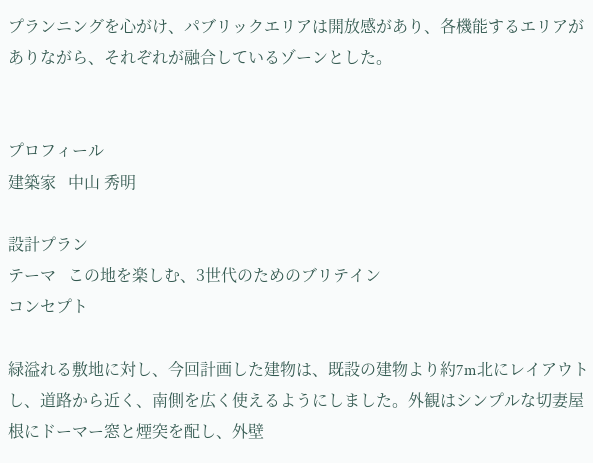プランニングを心がけ、パブリックエリアは開放感があり、各機能するエリアがありながら、それぞれが融合しているゾーンとした。


プロフィール
建築家   中山 秀明

設計プラン
テーマ   この地を楽しむ、3世代のためのブリテイン
コンセプト

緑溢れる敷地に対し、今回計画した建物は、既設の建物より約7m北にレイアウトし、道路から近く、南側を広く使えるようにしました。外観はシンプルな切妻屋根にドーマー窓と煙突を配し、外壁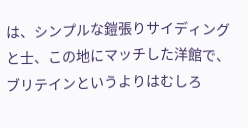は、シンプルな鎧張りサイディングと士、この地にマッチした洋館で、ブリテインというよりはむしろ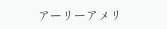アーリーアメリ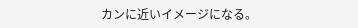カンに近いイメージになる。